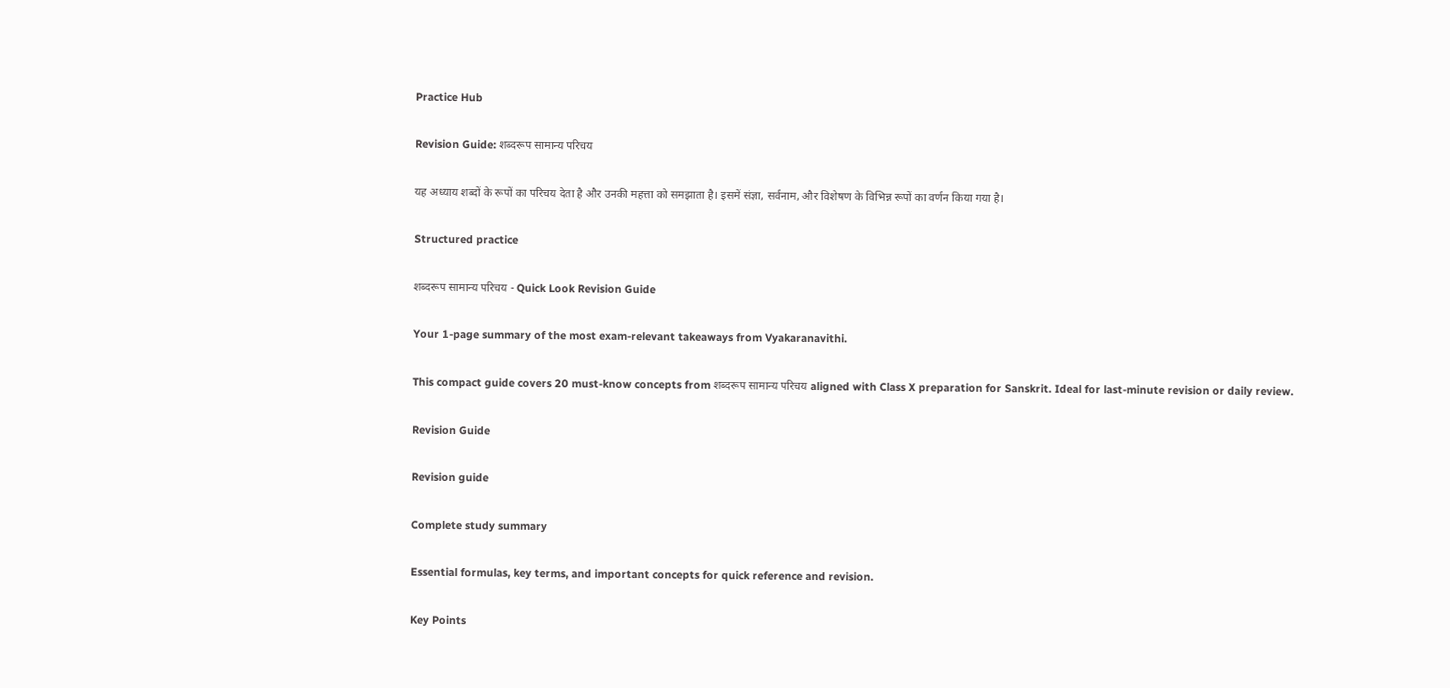Practice Hub

Revision Guide: शब्‍दरूप सामान्‍य परिचय

यह अध्याय शब्‍दों के रूपों का परिचय देता है और उनकी महत्ता को समझाता है। इसमें संज्ञा, सर्वनाम, और विशेषण के विभिन्न रूपों का वर्णन किया गया है।

Structured practice

शब्‍दरूप सामान्‍य परिचय - Quick Look Revision Guide

Your 1-page summary of the most exam-relevant takeaways from Vyakaranavithi.

This compact guide covers 20 must-know concepts from शब्‍दरूप सामान्‍य परिचय aligned with Class X preparation for Sanskrit. Ideal for last-minute revision or daily review.

Revision Guide

Revision guide

Complete study summary

Essential formulas, key terms, and important concepts for quick reference and revision.

Key Points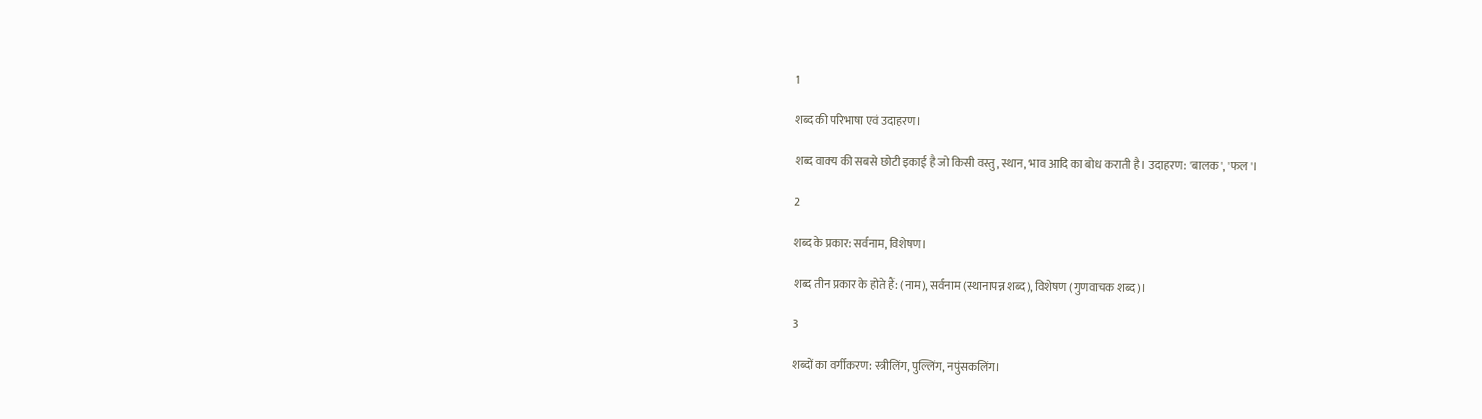1

शब्‍द की परिभाषा एवं उदाहरण।

शब्‍द वाक्‍य की सबसे छोटी इकाई है जो किसी वस्तु, स्थान, भाव आदि का बोध कराती है। उदाहरण: 'बालक', 'फल'।

2

शब्‍द के प्रकार: सर्वनाम, विशेषण।

शब्‍द तीन प्रकार के होते हैं: (नाम), सर्वनाम (स्थानापन्न शब्‍द), विशेषण (गुणवाचक शब्‍द)।

3

शब्‍दों का वर्गीकरण: स्त्रीलिंग, पुल्लिंग, नपुंसकलिंग।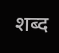शब्‍द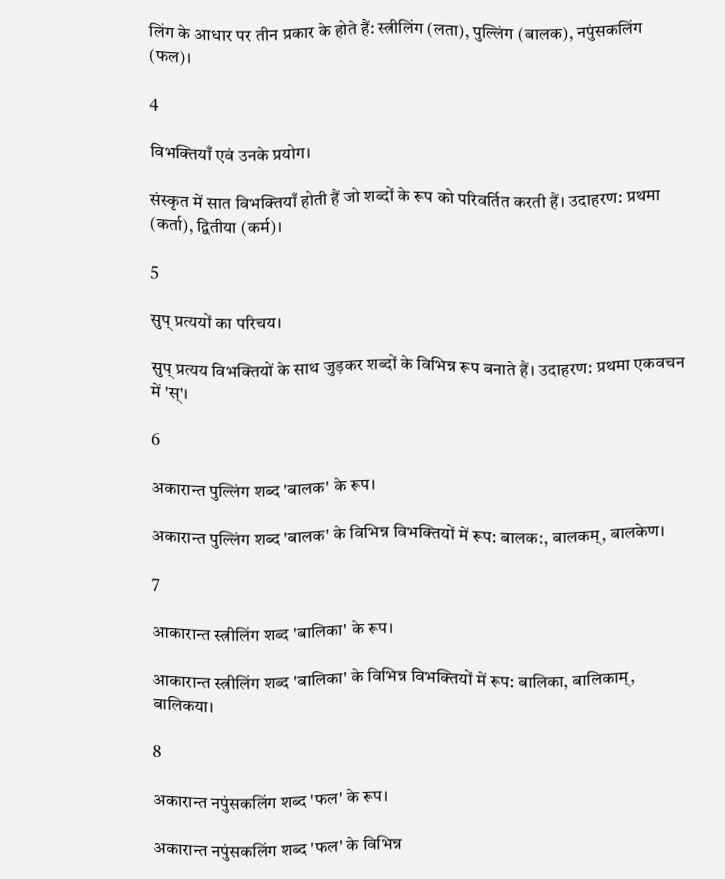लिंग के आधार पर तीन प्रकार के होते हैं: स्त्रीलिंग (लता), पुल्लिंग (बालक), नपुंसकलिंग (फल)।

4

विभक्तियाँ एवं उनके प्रयोग।

संस्कृत में सात विभक्तियाँ होती हैं जो शब्‍दों के रूप को परिवर्तित करती हैं। उदाहरण: प्रथमा (कर्ता), द्वितीया (कर्म)।

5

सुप् प्रत्ययों का परिचय।

सुप् प्रत्यय विभक्तियों के साथ जुड़कर शब्‍दों के विभिन्न रूप बनाते हैं। उदाहरण: प्रथमा एकवचन में 'स्'।

6

अकारान्त पुल्लिंग शब्‍द 'बालक' के रूप।

अकारान्त पुल्लिंग शब्‍द 'बालक' के विभिन्न विभक्तियों में रूप: बालक:, बालकम्, बालकेण।

7

आकारान्त स्त्रीलिंग शब्‍द 'बालिका' के रूप।

आकारान्त स्त्रीलिंग शब्‍द 'बालिका' के विभिन्न विभक्तियों में रूप: बालिका, बालिकाम्, बालिकया।

8

अकारान्त नपुंसकलिंग शब्‍द 'फल' के रूप।

अकारान्त नपुंसकलिंग शब्‍द 'फल' के विभिन्न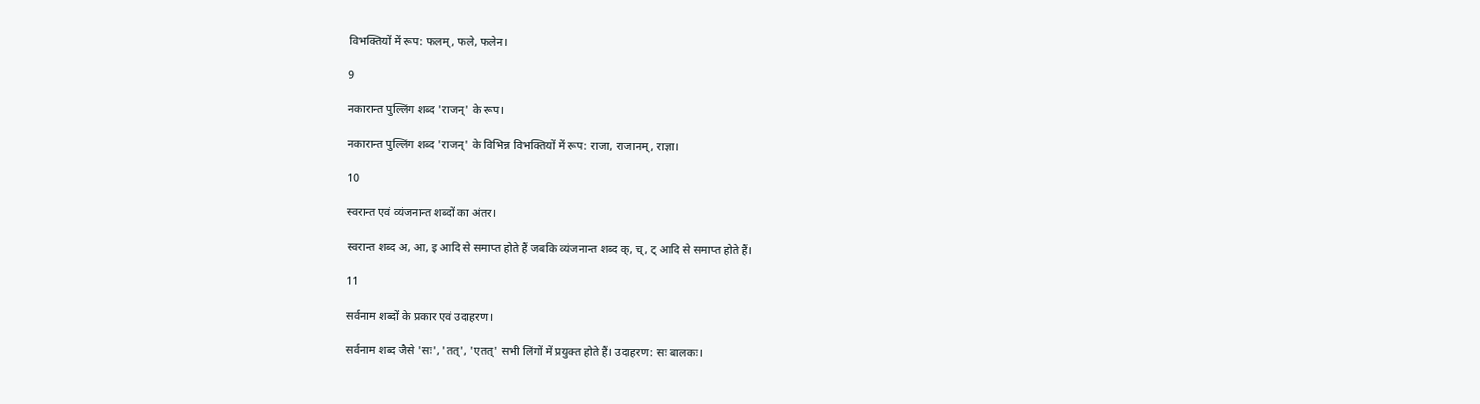विभक्तियों में रूप: फलम्, फले, फलेन।

9

नकारान्त पुल्लिंग शब्‍द 'राजन्' के रूप।

नकारान्त पुल्लिंग शब्‍द 'राजन्' के विभिन्न विभक्तियों में रूप: राजा, राजानम्, राज्ञा।

10

स्वरान्त एवं व्यंजनान्त शब्‍दों का अंतर।

स्वरान्त शब्‍द अ, आ, इ आदि से समाप्त होते हैं जबकि व्यंजनान्त शब्‍द क्, च्, ट् आदि से समाप्त होते हैं।

11

सर्वनाम शब्‍दों के प्रकार एवं उदाहरण।

सर्वनाम शब्‍द जैसे 'सः', 'तत्', 'एतत्' सभी लिंगों में प्रयुक्त होते हैं। उदाहरण: सः बालकः।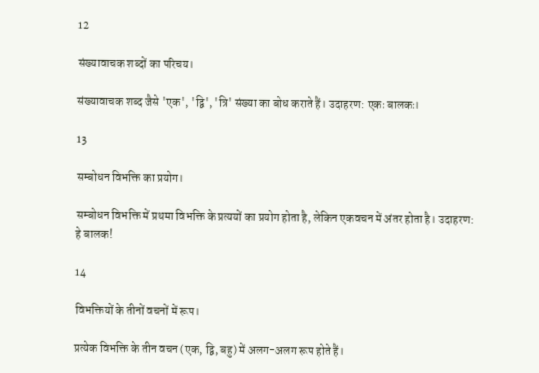12

संख्यावाचक शब्‍दों का परिचय।

संख्यावाचक शब्‍द जैसे 'एक', 'द्वि', 'त्रि' संख्या का बोध कराते हैं। उदाहरण: एकः बालकः।

13

सम्बोधन विभक्ति का प्रयोग।

सम्बोधन विभक्ति में प्रथमा विभक्ति के प्रत्ययों का प्रयोग होता है, लेकिन एकवचन में अंतर होता है। उदाहरण: हे बालक!

14

विभक्तियों के तीनों वचनों में रूप।

प्रत्येक विभक्ति के तीन वचन (एक, द्वि, बहु) में अलग-अलग रूप होते हैं।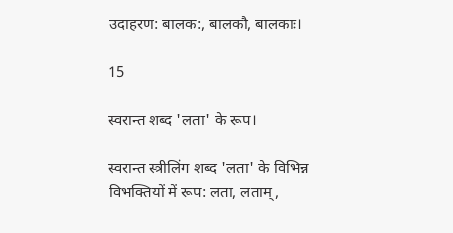उदाहरण: बालक:, बालकौ, बालकाः।

15

स्वरान्त शब्‍द 'लता' के रूप।

स्वरान्त स्त्रीलिंग शब्‍द 'लता' के विभिन्न विभक्तियों में रूप: लता, लताम्,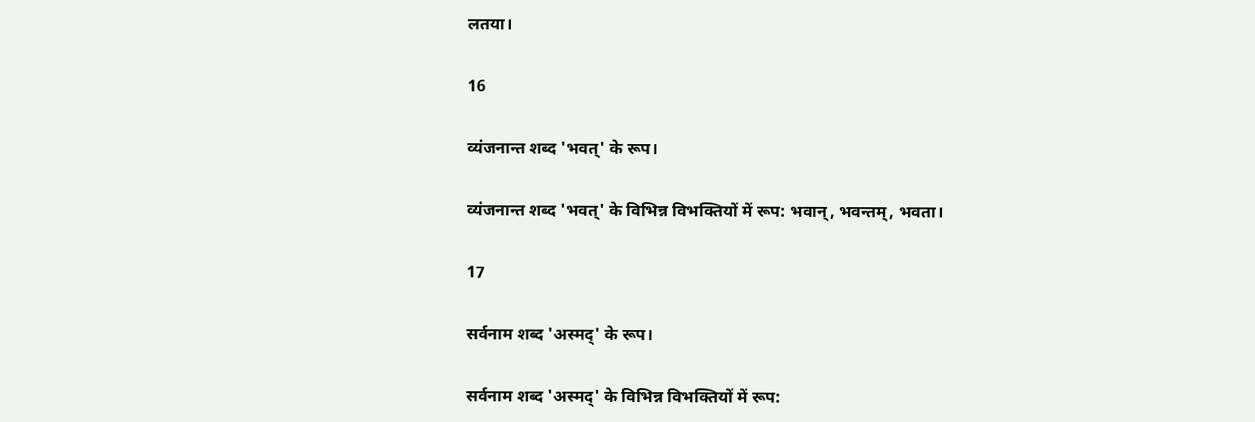लतया।

16

व्यंजनान्त शब्‍द 'भवत्' के रूप।

व्यंजनान्त शब्‍द 'भवत्' के विभिन्न विभक्तियों में रूप: भवान्, भवन्तम्, भवता।

17

सर्वनाम शब्‍द 'अस्मद्' के रूप।

सर्वनाम शब्‍द 'अस्मद्' के विभिन्न विभक्तियों में रूप: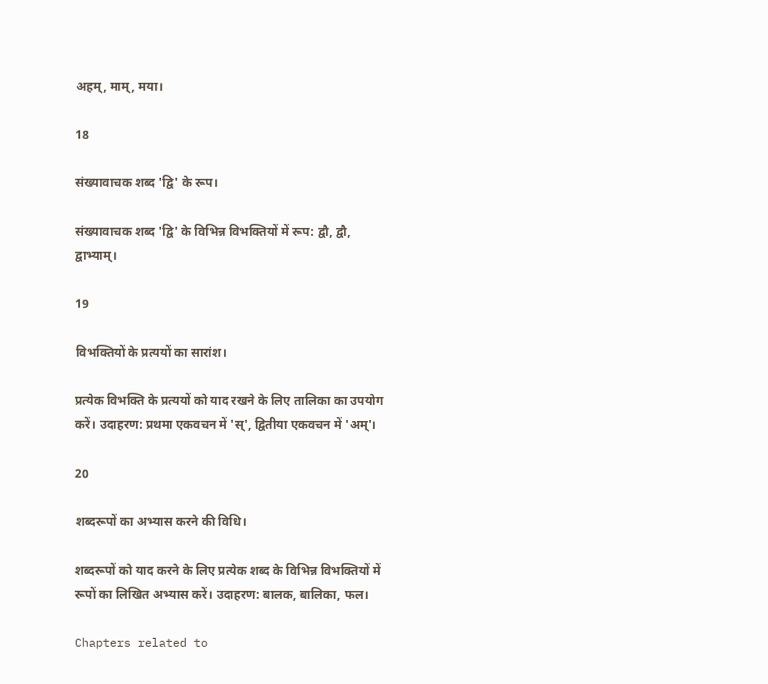अहम्, माम्, मया।

18

संख्यावाचक शब्‍द 'द्वि' के रूप।

संख्यावाचक शब्‍द 'द्वि' के विभिन्न विभक्तियों में रूप: द्वौ, द्वौ, द्वाभ्याम्।

19

विभक्तियों के प्रत्ययों का सारांश।

प्रत्येक विभक्ति के प्रत्ययों को याद रखने के लिए तालिका का उपयोग करें। उदाहरण: प्रथमा एकवचन में 'स्', द्वितीया एकवचन में 'अम्'।

20

शब्‍दरूपों का अभ्यास करने की विधि।

शब्‍दरूपों को याद करने के लिए प्रत्येक शब्‍द के विभिन्न विभक्तियों में रूपों का लिखित अभ्यास करें। उदाहरण: बालक, बालिका, फल।

Chapters related to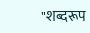"शब्‍दरूप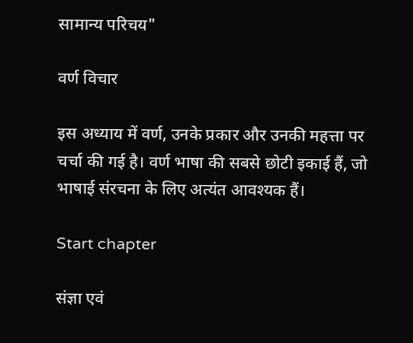सामान्‍य परिचय"

वर्ण विचार

इस अध्याय में वर्ण, उनके प्रकार और उनकी महत्ता पर चर्चा की गई है। वर्ण भाषा की सबसे छोटी इकाई हैं, जो भाषाई संरचना के लिए अत्यंत आवश्यक हैं।

Start chapter

संज्ञा एवं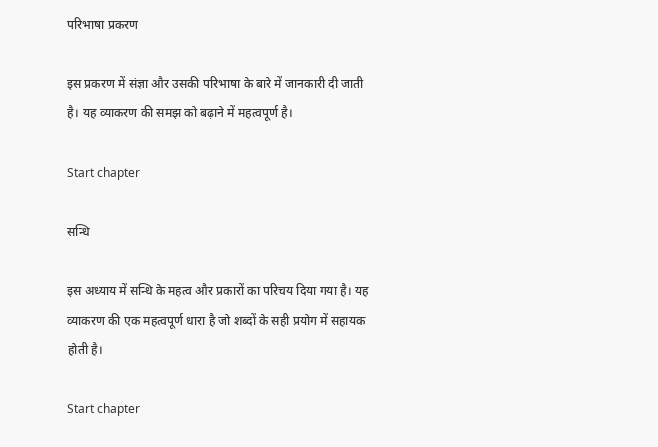परिभाषा प्रकरण

इस प्रकरण में संज्ञा और उसकी परिभाषा के बारे में जानकारी दी जाती है। यह व्याकरण की समझ को बढ़ाने में महत्वपूर्ण है।

Start chapter

सन्धि

इस अध्याय में सन्धि के महत्व और प्रकारों का परिचय दिया गया है। यह व्याकरण की एक महत्वपूर्ण धारा है जो शब्दों के सही प्रयोग में सहायक होती है।

Start chapter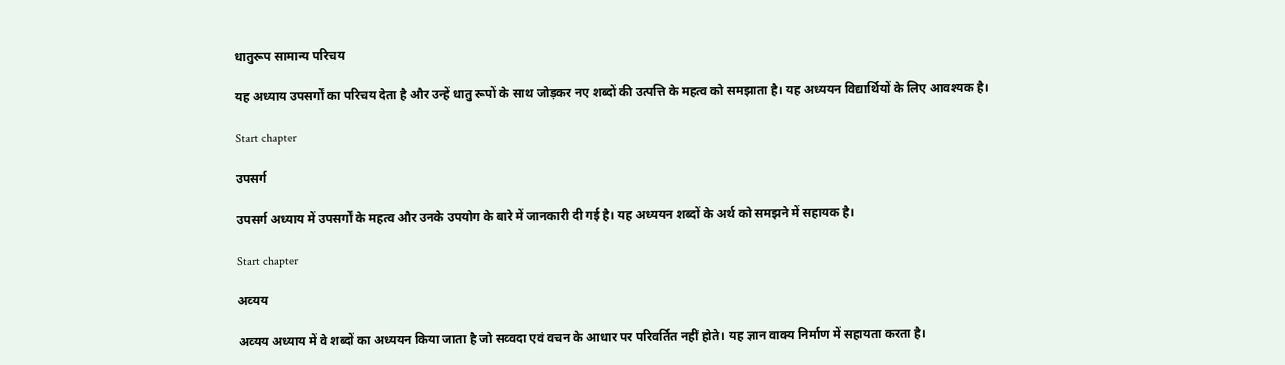धातुरूप सामान्‍य परिचय

यह अध्याय उपसर्गों का परिचय देता है और उन्हें धातु रूपों के साथ जोड़कर नए शब्दों की उत्पत्ति के महत्व को समझाता है। यह अध्ययन विद्यार्थियों के लिए आवश्यक है।

Start chapter

उपसर्ग

उपसर्ग अध्याय में उपसर्गों के महत्व और उनके उपयोग के बारे में जानकारी दी गई है। यह अध्ययन शब्दों के अर्थ को समझने में सहायक है।

Start chapter

अव्‍यय

अव्‍यय अध्याय में वे शब्‍दों का अध्ययन किया जाता है जो सव्व‍दा एवं वचन के आधार पर परिवर्तित नहीं होते। यह ज्ञान वाक्य निर्माण में सहायता करता है।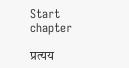Start chapter

प्रत्‍यय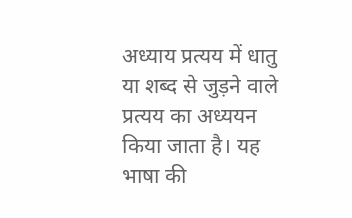अध्याय प्रत्‍यय में धातु या शब्द से जुड़ने वाले प्रत्यय का अध्ययन किया जाता है। यह भाषा की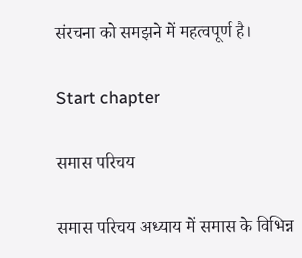संरचना को समझने में महत्वपूर्ण है।

Start chapter

समास परिचय

समास परिचय अध्याय में समास के विभिन्न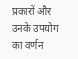प्रकारों और उनके उपयोग का वर्णन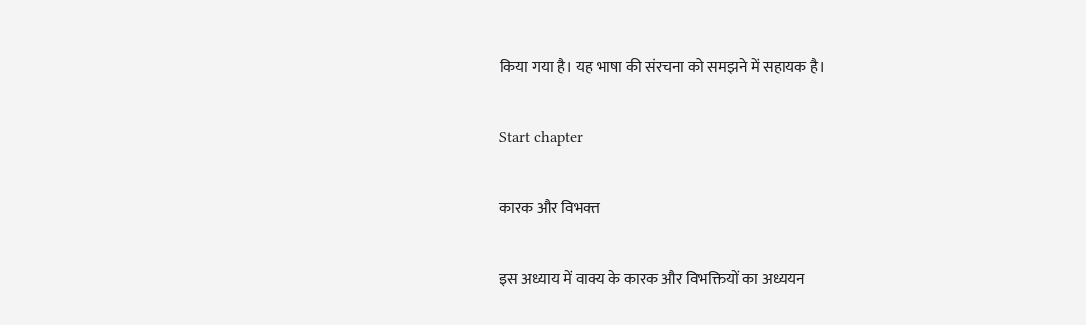किया गया है। यह भाषा की संरचना को समझने में सहायक है।

Start chapter

कारक और विभक्‍त

इस अध्याय में वाक्य के कारक और विभक्तियों का अध्ययन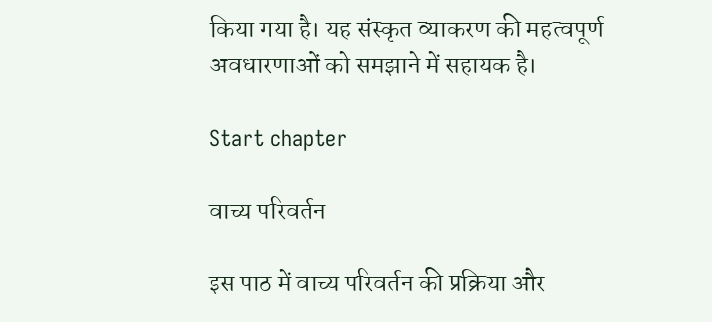किया गया है। यह संस्कृत व्याकरण की महत्वपूर्ण अवधारणाओं को समझाने में सहायक है।

Start chapter

वाच्‍य परिवर्तन

इस पाठ में वाच्य परिवर्तन की प्रक्रिया और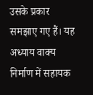उसके प्रकार समझाए गए हैं। यह अध्याय वाक्य निर्माण में सहायक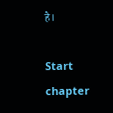है।

Start chapter